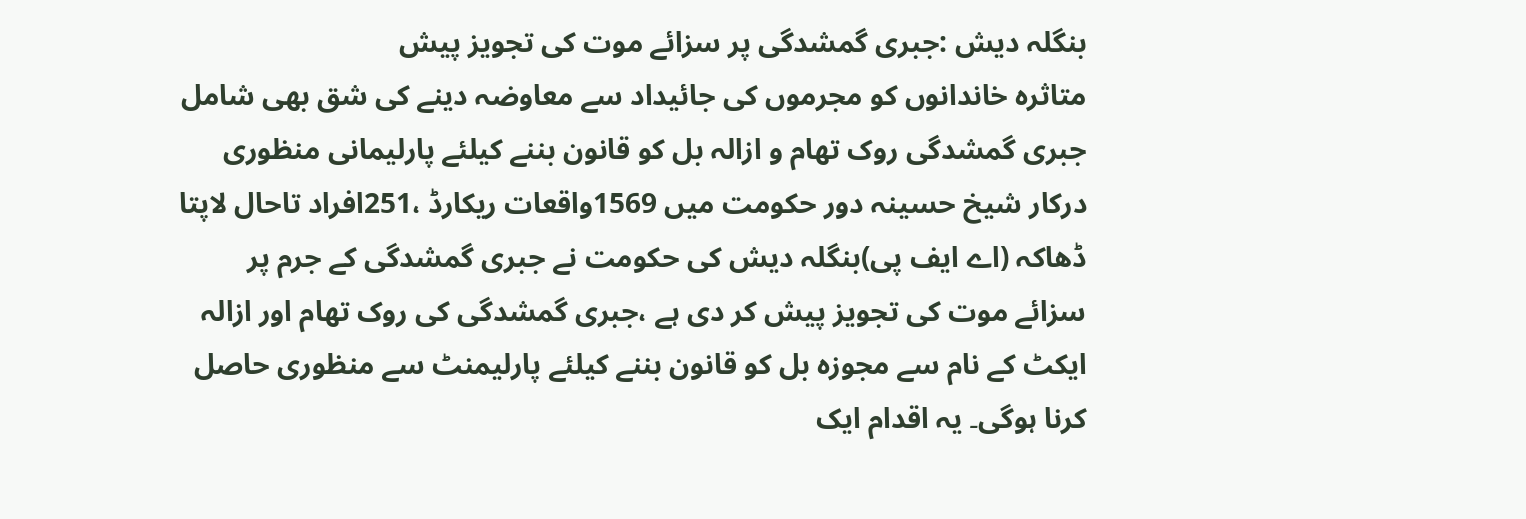بنگلہ دیش :جبری گمشدگی پر سزائے موت کی تجویز پیش
متاثرہ خاندانوں کو مجرموں کی جائیداد سے معاوضہ دینے کی شق بھی شامل جبری گمشدگی روک تھام و ازالہ بل کو قانون بننے کیلئے پارلیمانی منظوری درکار شیخ حسینہ دور حکومت میں 1569واقعات ریکارڈ ،251افراد تاحال لاپتا
ڈھاکہ (اے ایف پی)بنگلہ دیش کی حکومت نے جبری گمشدگی کے جرم پر سزائے موت کی تجویز پیش کر دی ہے ،جبری گمشدگی کی روک تھام اور ازالہ ایکٹ کے نام سے مجوزہ بل کو قانون بننے کیلئے پارلیمنٹ سے منظوری حاصل کرنا ہوگی۔ یہ اقدام ایک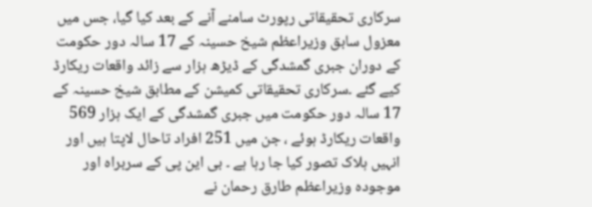سرکاری تحقیقاتی رپورٹ سامنے آنے کے بعد کیا گیا، جس میں معزول سابق وزیراعظم شیخ حسینہ کے 17 سالہ دور حکومت کے دوران جبری گمشدگی کے ڈیڑھ ہزار سے زائد واقعات ریکارڈ کیے گئے ۔سرکاری تحقیقاتی کمیشن کے مطابق شیخ حسینہ کے 17 سالہ دور حکومت میں جبری گمشدگی کے ایک ہزار 569 واقعات ریکارڈ ہوئے ، جن میں 251 افراد تاحال لاپتا ہیں اور انہیں ہلاک تصور کیا جا رہا ہے ۔ بی این پی کے سربراہ اور موجودہ وزیراعظم طارق رحمان نے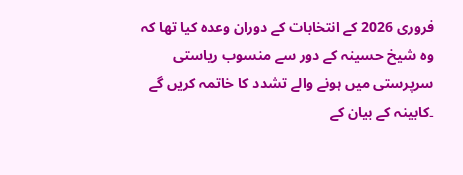فروری 2026 کے انتخابات کے دوران وعدہ کیا تھا کہ وہ شیخ حسینہ کے دور سے منسوب ریاستی سرپرستی میں ہونے والے تشدد کا خاتمہ کریں گے ۔کابینہ کے بیان کے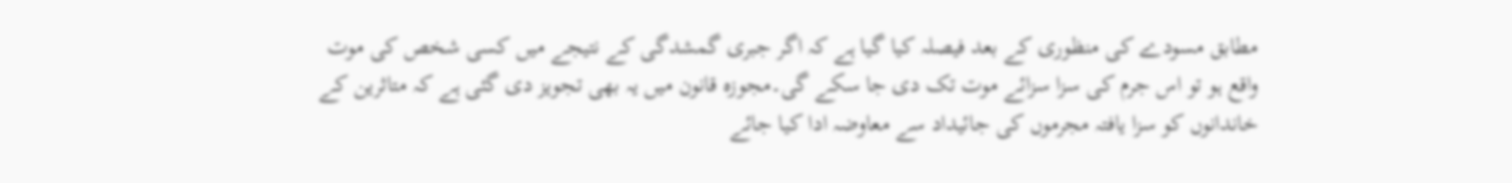مطابق مسودے کی منظوری کے بعد فیصلہ کیا گیا ہے کہ اگر جبری گمشدگی کے نتیجے میں کسی شخص کی موت واقع ہو تو اس جرم کی سزا سزائے موت تک دی جا سکے گی۔مجوزہ قانون میں یہ بھی تجویز دی گئی ہے کہ متاثرین کے خاندانوں کو سزا یافتہ مجرموں کی جائیداد سے معاوضہ ادا کیا جائے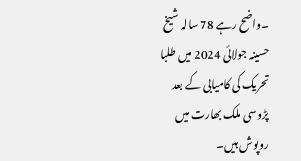۔واضح رہے 78 سالہ شیخ حسینہ جولائی 2024 میں طلبا تحریک کی کامیابی کے بعد پڑوسی ملک بھارت میں روپوش ہیں۔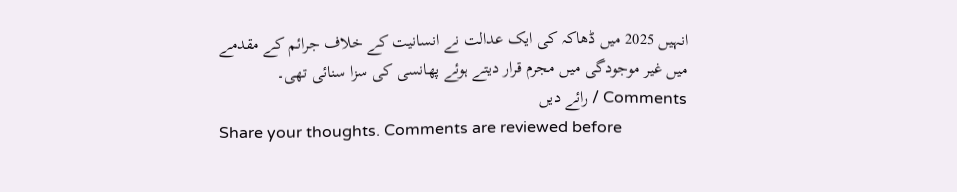انہیں 2025 میں ڈھاکہ کی ایک عدالت نے انسانیت کے خلاف جرائم کے مقدمے میں غیر موجودگی میں مجرم قرار دیتے ہوئے پھانسی کی سزا سنائی تھی۔
Comments / رائے دیں
Share your thoughts. Comments are reviewed before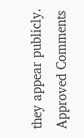they appear publicly.
Approved Comments